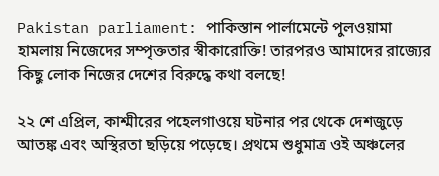Pakistan parliament: পাকিস্তান পার্লামেন্টে পুলওয়ামা হামলায় নিজেদের সম্পৃক্ততার স্বীকারোক্তি! তারপরও আমাদের রাজ্যের কিছু লোক নিজের দেশের বিরুদ্ধে কথা বলছে!

২২ শে এপ্রিল, কাশ্মীরের পহেলগাওয়ে ঘটনার পর থেকে দেশজুড়ে আতঙ্ক এবং অস্থিরতা ছড়িয়ে পড়েছে। প্রথমে শুধুমাত্র ওই অঞ্চলের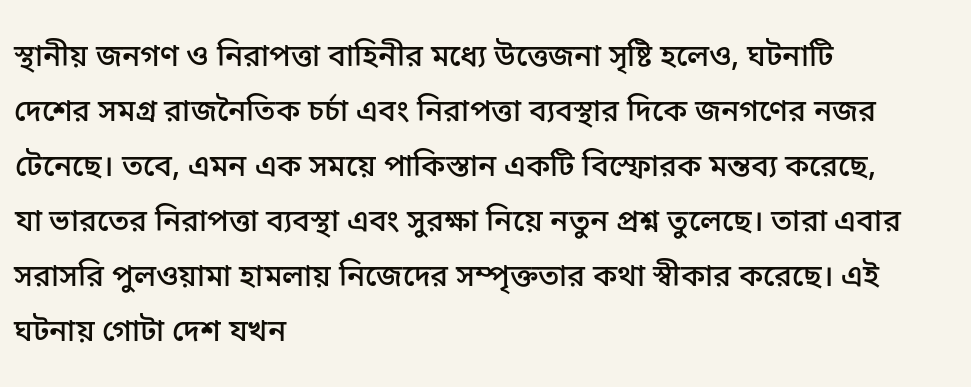স্থানীয় জনগণ ও নিরাপত্তা বাহিনীর মধ্যে উত্তেজনা সৃষ্টি হলেও, ঘটনাটি দেশের সমগ্র রাজনৈতিক চর্চা এবং নিরাপত্তা ব্যবস্থার দিকে জনগণের নজর টেনেছে। তবে, এমন এক সময়ে পাকিস্তান একটি বিস্ফোরক মন্তব্য করেছে, যা ভারতের নিরাপত্তা ব্যবস্থা এবং সুরক্ষা নিয়ে নতুন প্রশ্ন তুলেছে। তারা এবার সরাসরি পুলওয়ামা হামলায় নিজেদের সম্পৃক্ততার কথা স্বীকার করেছে। এই ঘটনায় গোটা দেশ যখন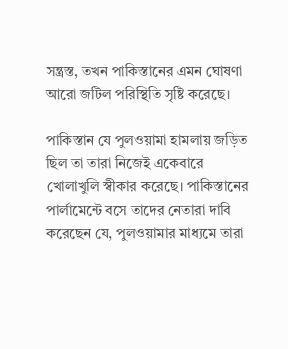সন্ত্রস্ত, তখন পাকিস্তানের এমন ঘোষণা আরো জটিল পরিস্থিতি সৃষ্টি করেছে।

পাকিস্তান যে পুলওয়ামা হামলায় জড়িত ছিল তা তারা নিজেই একেবারে খোলাখুলি স্বীকার করেছে। পাকিস্তানের পার্লামেন্টে বসে তাদের নেতারা দাবি করেছেন যে, পুলওয়ামার মাধ্যমে তারা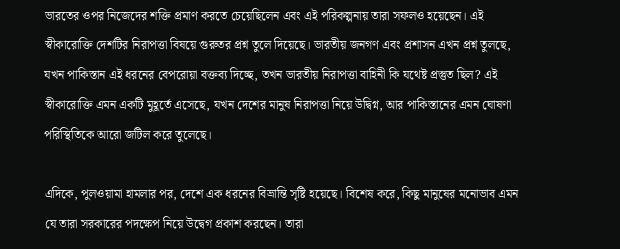ভারতের ওপর নিজেদের শক্তি প্রমাণ করতে চেয়েছিলেন এবং এই পরিকল্পনায় তারা সফলও হয়েছেন। এই স্বীকারোক্তি দেশটির নিরাপত্তা বিষয়ে গুরুতর প্রশ্ন তুলে দিয়েছে। ভারতীয় জনগণ এবং প্রশাসন এখন প্রশ্ন তুলছে, যখন পাকিস্তান এই ধরনের বেপরোয়া বক্তব্য দিচ্ছে, তখন ভারতীয় নিরাপত্তা বাহিনী কি যথেষ্ট প্রস্তুত ছিল? এই স্বীকারোক্তি এমন একটি মুহূর্তে এসেছে, যখন দেশের মানুষ নিরাপত্তা নিয়ে উদ্বিগ্ন, আর পাকিস্তানের এমন ঘোষণা পরিস্থিতিকে আরো জটিল করে তুলেছে।

এদিকে, পুলওয়ামা হামলার পর, দেশে এক ধরনের বিভ্রান্তি সৃষ্টি হয়েছে। বিশেষ করে, কিছু মানুষের মনোভাব এমন যে তারা সরকারের পদক্ষেপ নিয়ে উদ্বেগ প্রকাশ করছেন। তারা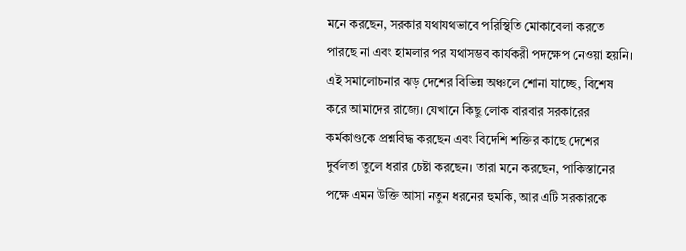মনে করছেন, সরকার যথাযথভাবে পরিস্থিতি মোকাবেলা করতে পারছে না এবং হামলার পর যথাসম্ভব কার্যকরী পদক্ষেপ নেওয়া হয়নি। এই সমালোচনার ঝড় দেশের বিভিন্ন অঞ্চলে শোনা যাচ্ছে, বিশেষ করে আমাদের রাজ্যে। যেখানে কিছু লোক বারবার সরকারের কর্মকাণ্ডকে প্রশ্নবিদ্ধ করছেন এবং বিদেশি শক্তির কাছে দেশের দুর্বলতা তুলে ধরার চেষ্টা করছেন। তারা মনে করছেন, পাকিস্তানের পক্ষে এমন উক্তি আসা নতুন ধরনের হুমকি, আর এটি সরকারকে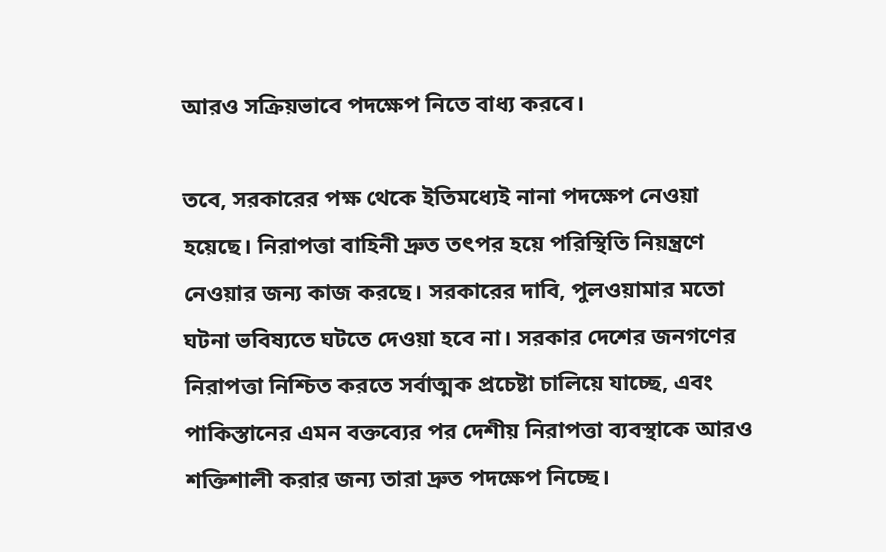আরও সক্রিয়ভাবে পদক্ষেপ নিতে বাধ্য করবে।

তবে, সরকারের পক্ষ থেকে ইতিমধ্যেই নানা পদক্ষেপ নেওয়া হয়েছে। নিরাপত্তা বাহিনী দ্রুত তৎপর হয়ে পরিস্থিতি নিয়ন্ত্রণে নেওয়ার জন্য কাজ করছে। সরকারের দাবি, পুলওয়ামার মতো ঘটনা ভবিষ্যতে ঘটতে দেওয়া হবে না। সরকার দেশের জনগণের নিরাপত্তা নিশ্চিত করতে সর্বাত্মক প্রচেষ্টা চালিয়ে যাচ্ছে, এবং পাকিস্তানের এমন বক্তব্যের পর দেশীয় নিরাপত্তা ব্যবস্থাকে আরও শক্তিশালী করার জন্য তারা দ্রুত পদক্ষেপ নিচ্ছে।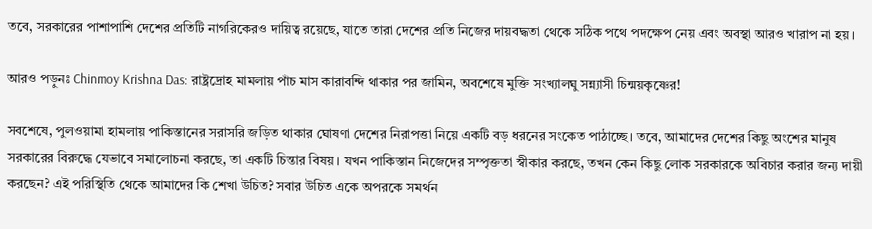তবে, সরকারের পাশাপাশি দেশের প্রতিটি নাগরিকেরও দায়িত্ব রয়েছে, যাতে তারা দেশের প্রতি নিজের দায়বদ্ধতা থেকে সঠিক পথে পদক্ষেপ নেয় এবং অবস্থা আরও খারাপ না হয়।

আরও পড়ুনঃ Chinmoy Krishna Das: রাষ্ট্রদ্রোহ মামলায় পাঁচ মাস কারাবন্দি থাকার পর জামিন, অবশেষে মুক্তি সংখ্যালঘু সন্ন্যাসী চিন্ময়কৃষ্ণের!

সবশেষে, পুলওয়ামা হামলায় পাকিস্তানের সরাসরি জড়িত থাকার ঘোষণা দেশের নিরাপত্তা নিয়ে একটি বড় ধরনের সংকেত পাঠাচ্ছে। তবে, আমাদের দেশের কিছু অংশের মানুষ সরকারের বিরুদ্ধে যেভাবে সমালোচনা করছে, তা একটি চিন্তার বিষয়। যখন পাকিস্তান নিজেদের সম্পৃক্ততা স্বীকার করছে, তখন কেন কিছু লোক সরকারকে অবিচার করার জন্য দায়ী করছেন? এই পরিস্থিতি থেকে আমাদের কি শেখা উচিত? সবার উচিত একে অপরকে সমর্থন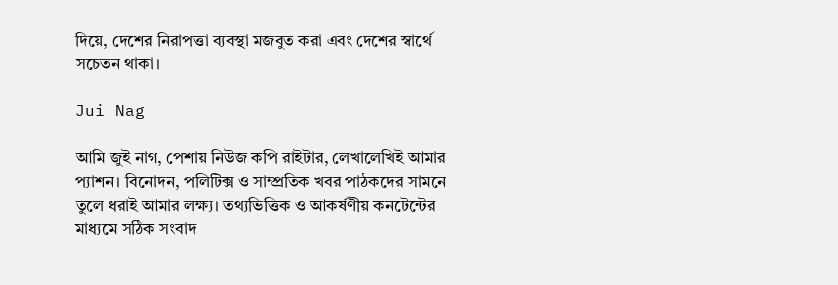দিয়ে, দেশের নিরাপত্তা ব্যবস্থা মজবুত করা এবং দেশের স্বার্থে সচেতন থাকা।

Jui Nag

আমি জুই নাগ, পেশায় নিউজ কপি রাইটার, লেখালেখিই আমার প্যাশন। বিনোদন, পলিটিক্স ও সাম্প্রতিক খবর পাঠকদের সামনে তুলে ধরাই আমার লক্ষ্য। তথ্যভিত্তিক ও আকর্ষণীয় কনটেন্টের মাধ্যমে সঠিক সংবাদ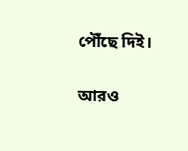পৌঁছে দিই।

আরও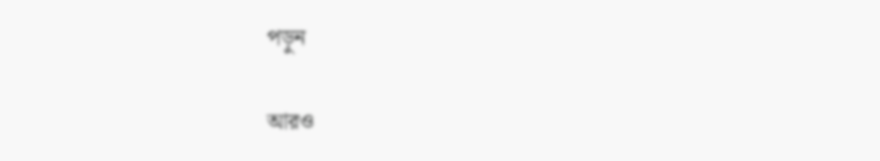পড়ুন

আরও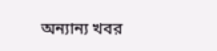অন্যান্য খবর